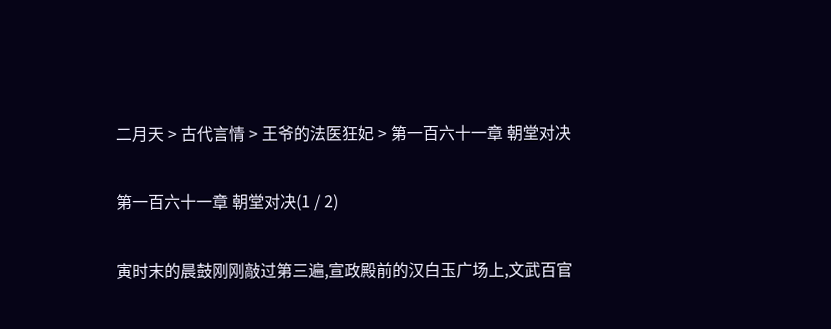二月天 > 古代言情 > 王爷的法医狂妃 > 第一百六十一章 朝堂对决

第一百六十一章 朝堂对决(1 / 2)

寅时末的晨鼓刚刚敲过第三遍,宣政殿前的汉白玉广场上,文武百官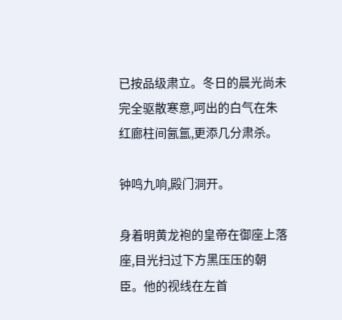已按品级肃立。冬日的晨光尚未完全驱散寒意,呵出的白气在朱红廊柱间氤氲,更添几分肃杀。

钟鸣九响,殿门洞开。

身着明黄龙袍的皇帝在御座上落座,目光扫过下方黑压压的朝臣。他的视线在左首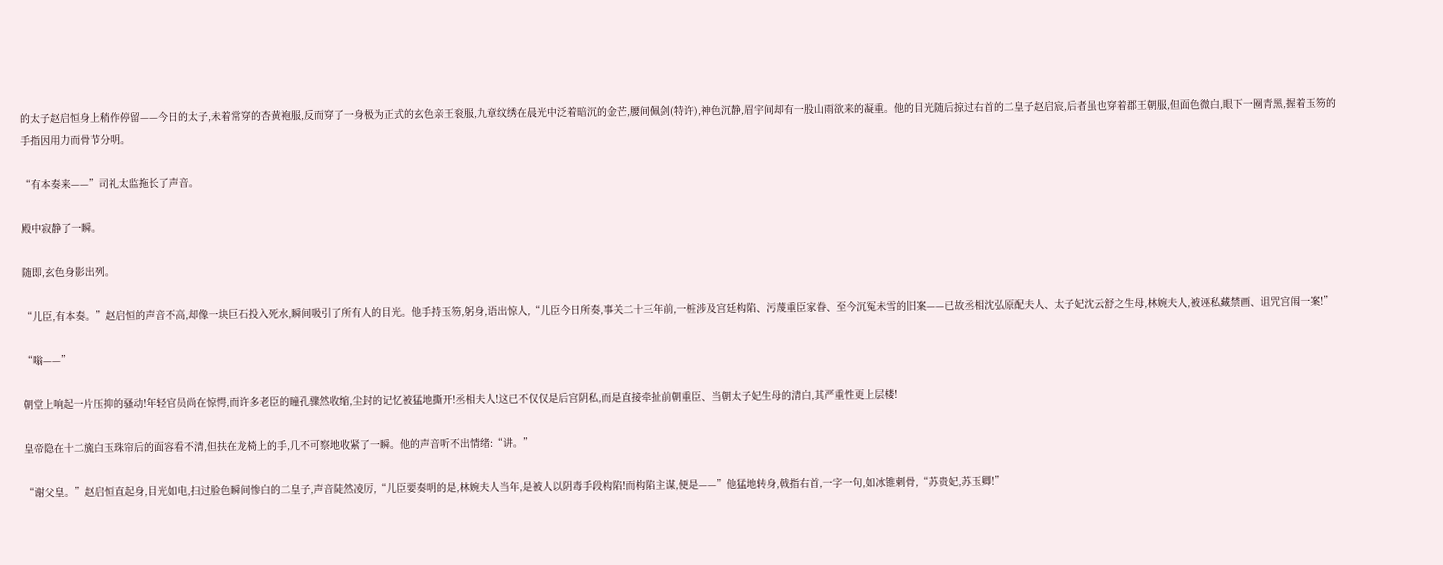的太子赵启恒身上稍作停留——今日的太子,未着常穿的杏黄袍服,反而穿了一身极为正式的玄色亲王衮服,九章纹绣在晨光中泛着暗沉的金芒,腰间佩剑(特许),神色沉静,眉宇间却有一股山雨欲来的凝重。他的目光随后掠过右首的二皇子赵启宸,后者虽也穿着郡王朝服,但面色微白,眼下一圈青黑,握着玉笏的手指因用力而骨节分明。

“有本奏来——”司礼太监拖长了声音。

殿中寂静了一瞬。

随即,玄色身影出列。

“儿臣,有本奏。”赵启恒的声音不高,却像一块巨石投入死水,瞬间吸引了所有人的目光。他手持玉笏,躬身,语出惊人,“儿臣今日所奏,事关二十三年前,一桩涉及宫廷构陷、污蔑重臣家眷、至今沉冤未雪的旧案——已故丞相沈弘原配夫人、太子妃沈云舒之生母,林婉夫人,被诬私藏禁画、诅咒宫闱一案!”

“嗡——”

朝堂上响起一片压抑的骚动!年轻官员尚在惊愕,而许多老臣的瞳孔骤然收缩,尘封的记忆被猛地撕开!丞相夫人!这已不仅仅是后宫阴私,而是直接牵扯前朝重臣、当朝太子妃生母的清白,其严重性更上层楼!

皇帝隐在十二旒白玉珠帘后的面容看不清,但扶在龙椅上的手,几不可察地收紧了一瞬。他的声音听不出情绪:“讲。”

“谢父皇。”赵启恒直起身,目光如电,扫过脸色瞬间惨白的二皇子,声音陡然凌厉,“儿臣要奏明的是,林婉夫人当年,是被人以阴毒手段构陷!而构陷主谋,便是——”他猛地转身,戟指右首,一字一句,如冰锥刺骨,“苏贵妃,苏玉卿!”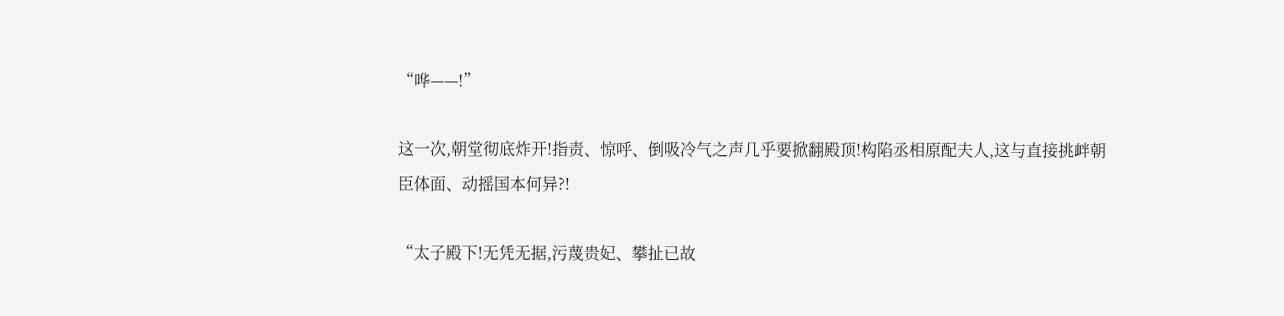“哗——!”

这一次,朝堂彻底炸开!指责、惊呼、倒吸冷气之声几乎要掀翻殿顶!构陷丞相原配夫人,这与直接挑衅朝臣体面、动摇国本何异?!

“太子殿下!无凭无据,污蔑贵妃、攀扯已故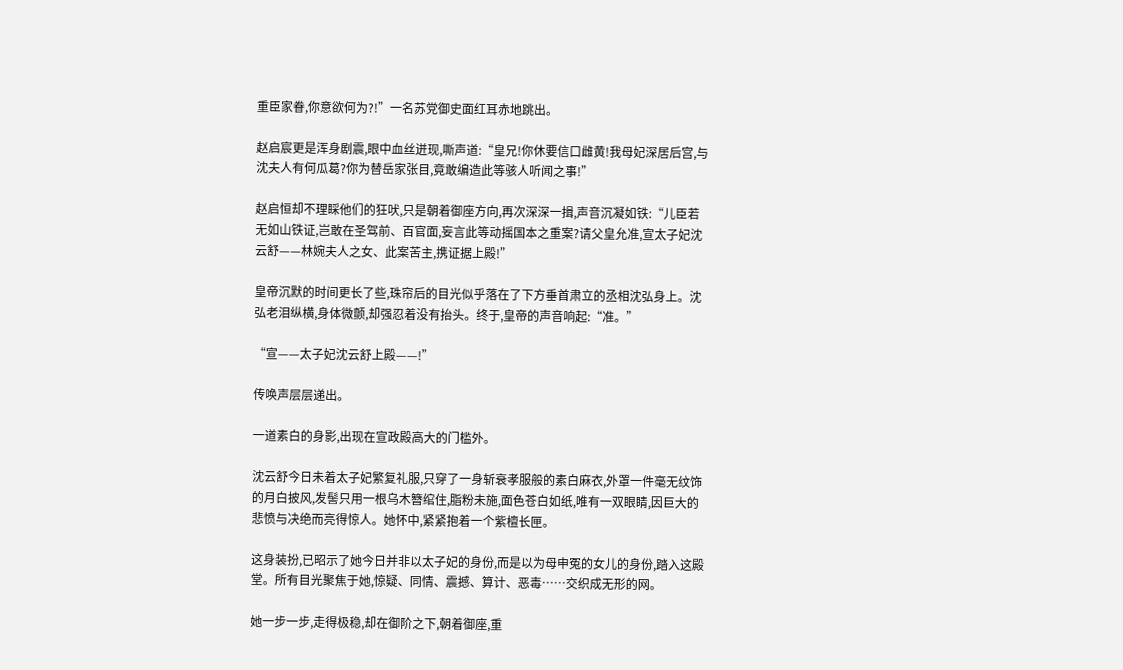重臣家眷,你意欲何为?!”一名苏党御史面红耳赤地跳出。

赵启宸更是浑身剧震,眼中血丝迸现,嘶声道:“皇兄!你休要信口雌黄!我母妃深居后宫,与沈夫人有何瓜葛?你为替岳家张目,竟敢编造此等骇人听闻之事!”

赵启恒却不理睬他们的狂吠,只是朝着御座方向,再次深深一揖,声音沉凝如铁:“儿臣若无如山铁证,岂敢在圣驾前、百官面,妄言此等动摇国本之重案?请父皇允准,宣太子妃沈云舒——林婉夫人之女、此案苦主,携证据上殿!”

皇帝沉默的时间更长了些,珠帘后的目光似乎落在了下方垂首肃立的丞相沈弘身上。沈弘老泪纵横,身体微颤,却强忍着没有抬头。终于,皇帝的声音响起:“准。”

“宣——太子妃沈云舒上殿——!”

传唤声层层递出。

一道素白的身影,出现在宣政殿高大的门槛外。

沈云舒今日未着太子妃繁复礼服,只穿了一身斩衰孝服般的素白麻衣,外罩一件毫无纹饰的月白披风,发髻只用一根乌木簪绾住,脂粉未施,面色苍白如纸,唯有一双眼睛,因巨大的悲愤与决绝而亮得惊人。她怀中,紧紧抱着一个紫檀长匣。

这身装扮,已昭示了她今日并非以太子妃的身份,而是以为母申冤的女儿的身份,踏入这殿堂。所有目光聚焦于她,惊疑、同情、震撼、算计、恶毒……交织成无形的网。

她一步一步,走得极稳,却在御阶之下,朝着御座,重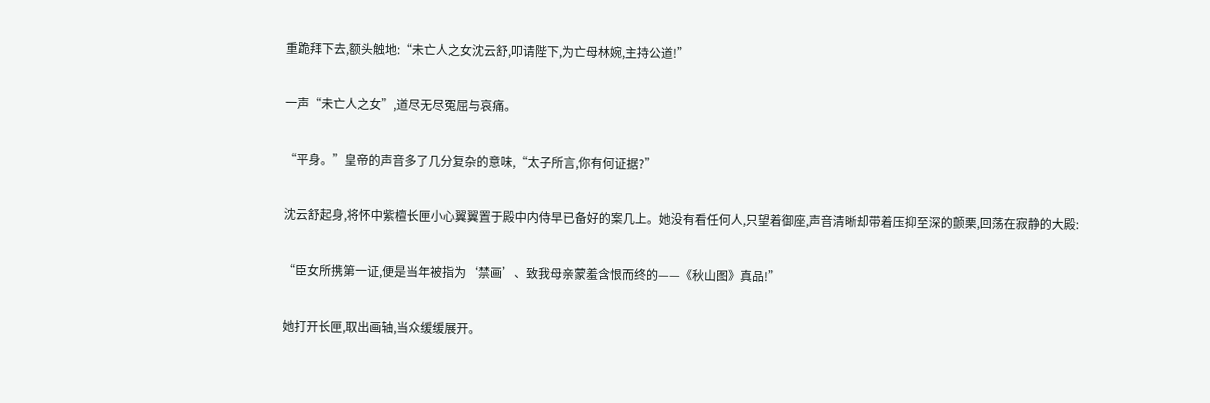重跪拜下去,额头触地:“未亡人之女沈云舒,叩请陛下,为亡母林婉,主持公道!”

一声“未亡人之女”,道尽无尽冤屈与哀痛。

“平身。”皇帝的声音多了几分复杂的意味,“太子所言,你有何证据?”

沈云舒起身,将怀中紫檀长匣小心翼翼置于殿中内侍早已备好的案几上。她没有看任何人,只望着御座,声音清晰却带着压抑至深的颤栗,回荡在寂静的大殿:

“臣女所携第一证,便是当年被指为‘禁画’、致我母亲蒙羞含恨而终的——《秋山图》真品!”

她打开长匣,取出画轴,当众缓缓展开。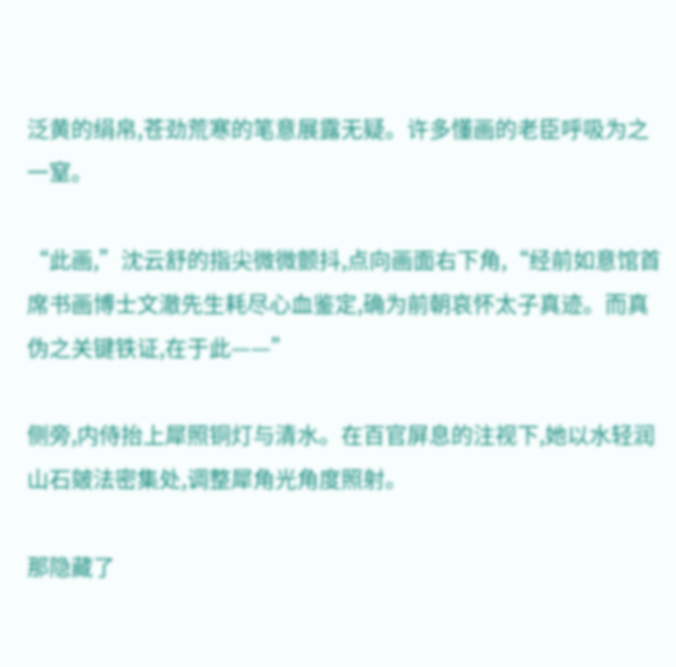泛黄的绢帛,苍劲荒寒的笔意展露无疑。许多懂画的老臣呼吸为之一窒。

“此画,”沈云舒的指尖微微颤抖,点向画面右下角,“经前如意馆首席书画博士文澈先生耗尽心血鉴定,确为前朝哀怀太子真迹。而真伪之关键铁证,在于此——”

侧旁,内侍抬上犀照铜灯与清水。在百官屏息的注视下,她以水轻润山石皴法密集处,调整犀角光角度照射。

那隐藏了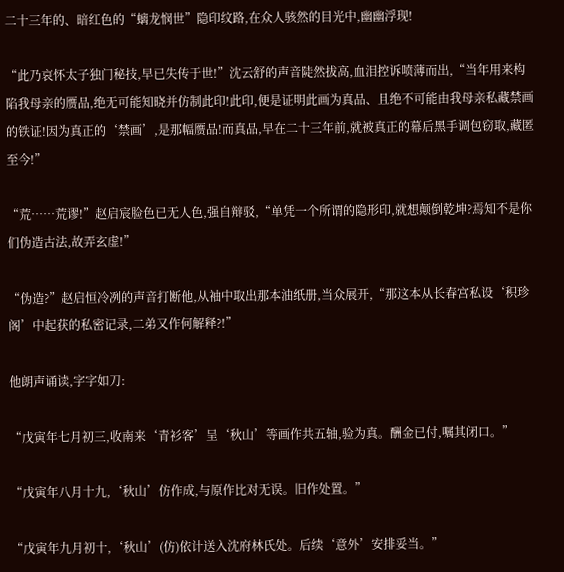二十三年的、暗红色的“螭龙悯世”隐印纹路,在众人骇然的目光中,幽幽浮现!

“此乃哀怀太子独门秘技,早已失传于世!”沈云舒的声音陡然拔高,血泪控诉喷薄而出,“当年用来构陷我母亲的赝品,绝无可能知晓并仿制此印!此印,便是证明此画为真品、且绝不可能由我母亲私藏禁画的铁证!因为真正的‘禁画’,是那幅赝品!而真品,早在二十三年前,就被真正的幕后黑手调包窃取,藏匿至今!”

“荒……荒谬!”赵启宸脸色已无人色,强自辩驳,“单凭一个所谓的隐形印,就想颠倒乾坤?焉知不是你们伪造古法,故弄玄虚!”

“伪造?”赵启恒冷冽的声音打断他,从袖中取出那本油纸册,当众展开,“那这本从长春宫私设‘积珍阁’中起获的私密记录,二弟又作何解释?!”

他朗声诵读,字字如刀:

“戊寅年七月初三,收南来‘青衫客’呈‘秋山’等画作共五轴,验为真。酬金已付,嘱其闭口。”

“戊寅年八月十九,‘秋山’仿作成,与原作比对无误。旧作处置。”

“戊寅年九月初十,‘秋山’(仿)依计送入沈府林氏处。后续‘意外’安排妥当。”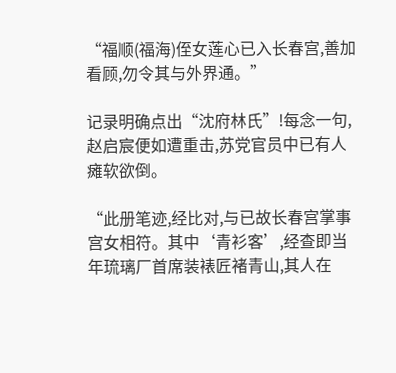“福顺(福海)侄女莲心已入长春宫,善加看顾,勿令其与外界通。”

记录明确点出“沈府林氏”!每念一句,赵启宸便如遭重击,苏党官员中已有人瘫软欲倒。

“此册笔迹,经比对,与已故长春宫掌事宫女相符。其中‘青衫客’,经查即当年琉璃厂首席装裱匠褚青山,其人在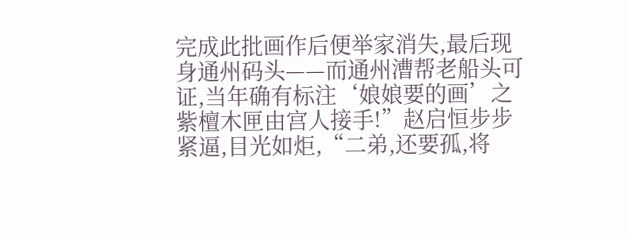完成此批画作后便举家消失,最后现身通州码头——而通州漕帮老船头可证,当年确有标注‘娘娘要的画’之紫檀木匣由宫人接手!”赵启恒步步紧逼,目光如炬,“二弟,还要孤,将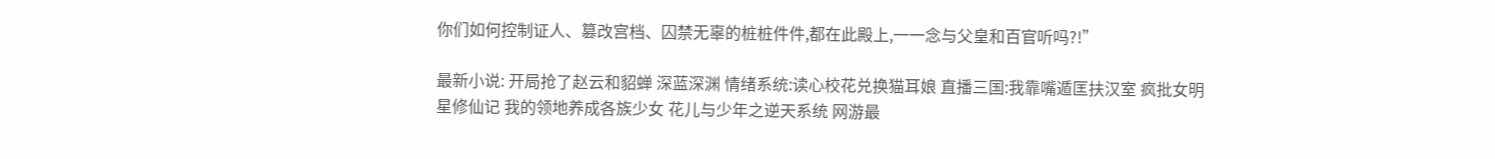你们如何控制证人、篡改宫档、囚禁无辜的桩桩件件,都在此殿上,一一念与父皇和百官听吗?!”

最新小说: 开局抢了赵云和貂蝉 深蓝深渊 情绪系统:读心校花兑换猫耳娘 直播三国:我靠嘴遁匡扶汉室 疯批女明星修仙记 我的领地养成各族少女 花儿与少年之逆天系统 网游最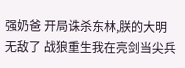强奶爸 开局诛杀东林,朕的大明无敌了 战狼重生我在亮剑当尖兵